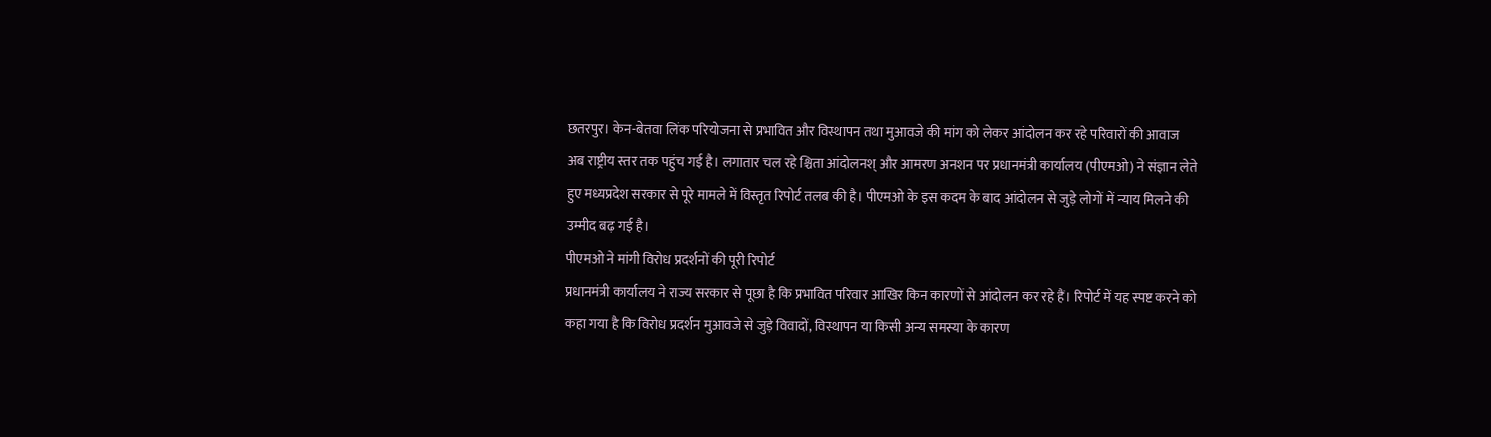छतरपुर। केन-बेतवा लिंक परियोजना से प्रभावित और विस्थापन तथा मुआवजे की मांग को लेकर आंदोलन कर रहे परिवारों की आवाज अब राष्ट्रीय स्तर तक पहुंच गई है। लगातार चल रहे श्चिता आंदोलनश् और आमरण अनशन पर प्रधानमंत्री कार्यालय (पीएमओ) ने संज्ञान लेते हुए मध्यप्रदेश सरकार से पूरे मामले में विस्तृत रिपोर्ट तलब की है। पीएमओ के इस कदम के बाद आंदोलन से जुड़े लोगों में न्याय मिलने की उम्मीद बढ़ गई है।
पीएमओ ने मांगी विरोध प्रदर्शनों की पूरी रिपोर्ट
प्रधानमंत्री कार्यालय ने राज्य सरकार से पूछा है कि प्रभावित परिवार आखिर किन कारणों से आंदोलन कर रहे हैं। रिपोर्ट में यह स्पष्ट करने को कहा गया है कि विरोध प्रदर्शन मुआवजे से जुड़े विवादों, विस्थापन या किसी अन्य समस्या के कारण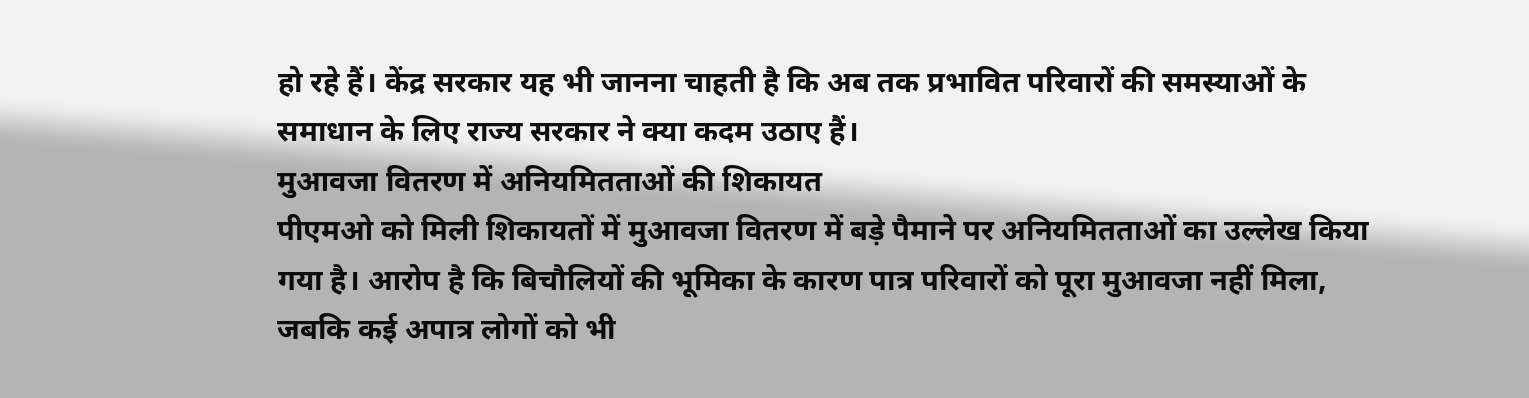हो रहे हैं। केंद्र सरकार यह भी जानना चाहती है कि अब तक प्रभावित परिवारों की समस्याओं के समाधान के लिए राज्य सरकार ने क्या कदम उठाए हैं।
मुआवजा वितरण में अनियमितताओं की शिकायत
पीएमओ को मिली शिकायतों में मुआवजा वितरण में बड़े पैमाने पर अनियमितताओं का उल्लेख किया गया है। आरोप है कि बिचौलियों की भूमिका के कारण पात्र परिवारों को पूरा मुआवजा नहीं मिला, जबकि कई अपात्र लोगों को भी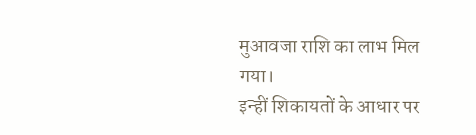मुआवजा राशि का लाभ मिल गया।
इन्हीं शिकायतों के आधार पर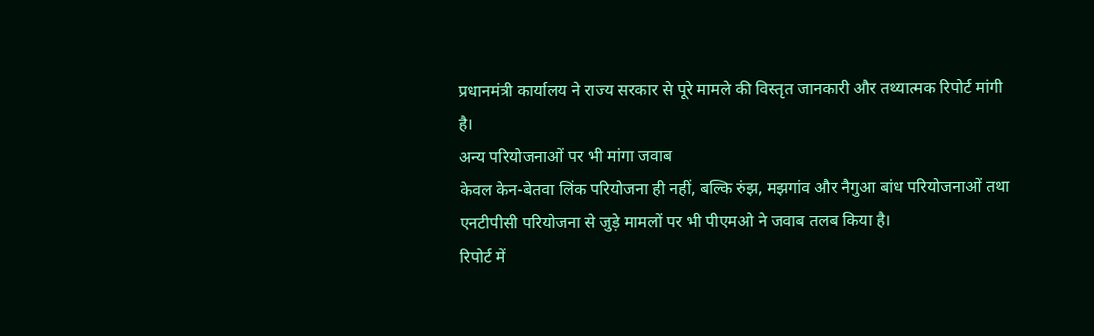प्रधानमंत्री कार्यालय ने राज्य सरकार से पूरे मामले की विस्तृत जानकारी और तथ्यात्मक रिपोर्ट मांगी है।
अन्य परियोजनाओं पर भी मांगा जवाब
केवल केन-बेतवा लिंक परियोजना ही नहीं, बल्कि रुंझ, मझगांव और नैगुआ बांध परियोजनाओं तथा एनटीपीसी परियोजना से जुड़े मामलों पर भी पीएमओ ने जवाब तलब किया है।
रिपोर्ट में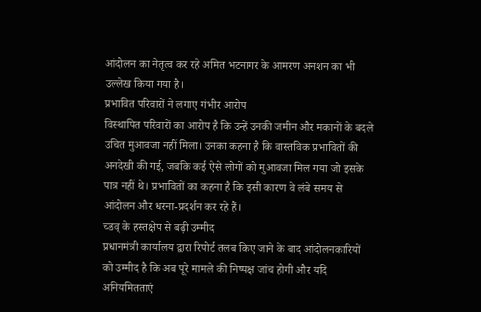आंदोलन का नेतृत्व कर रहे अमित भटनागर के आमरण अनशन का भी उल्लेख किया गया है।
प्रभावित परिवारों ने लगाए गंभीर आरोप
विस्थापित परिवारों का आरोप है कि उन्हें उनकी जमीन और मकानों के बदले उचित मुआवजा नहीं मिला। उनका कहना है कि वास्तविक प्रभावितों की अनदेखी की गई, जबकि कई ऐसे लोगों को मुआवजा मिल गया जो इसके पात्र नहीं थे। प्रभावितों का कहना है कि इसी कारण वे लंबे समय से आंदोलन और धरना-प्रदर्शन कर रहे हैं।
च्डव् के हस्तक्षेप से बढ़ी उम्मीद
प्रधानमंत्री कार्यालय द्वारा रिपोर्ट तलब किए जाने के बाद आंदोलनकारियों को उम्मीद है कि अब पूरे मामले की निष्पक्ष जांच होगी और यदि अनियमितताएं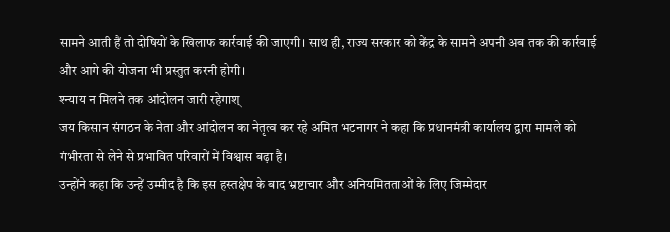सामने आती हैं तो दोषियों के खिलाफ कार्रवाई की जाएगी। साथ ही, राज्य सरकार को केंद्र के सामने अपनी अब तक की कार्रवाई और आगे की योजना भी प्रस्तुत करनी होगी।
श्न्याय न मिलने तक आंदोलन जारी रहेगाश्
जय किसान संगठन के नेता और आंदोलन का नेतृत्व कर रहे अमित भटनागर ने कहा कि प्रधानमंत्री कार्यालय द्वारा मामले को गंभीरता से लेने से प्रभावित परिवारों में विश्वास बढ़ा है।
उन्होंने कहा कि उन्हें उम्मीद है कि इस हस्तक्षेप के बाद भ्रष्टाचार और अनियमितताओं के लिए जिम्मेदार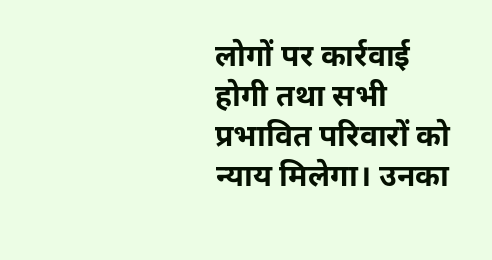लोगों पर कार्रवाई होगी तथा सभी प्रभावित परिवारों को न्याय मिलेगा। उनका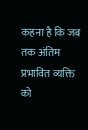कहना है कि जब तक अंतिम प्रभावित व्यक्ति को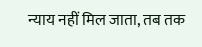न्याय नहीं मिल जाता, तब तक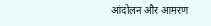आंदोलन और आमरण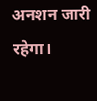अनशन जारी रहेगा।